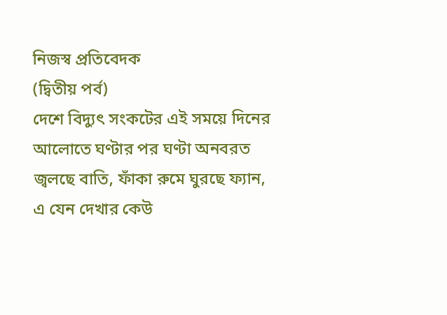নিজস্ব প্রতিবেদক
(দ্বিতীয় পর্ব)
দেশে বিদ্যুৎ সংকটের এই সময়ে দিনের আলোতে ঘণ্টার পর ঘণ্টা অনবরত জ্বলছে বাতি, ফাঁকা রুমে ঘুরছে ফ্যান, এ যেন দেখার কেউ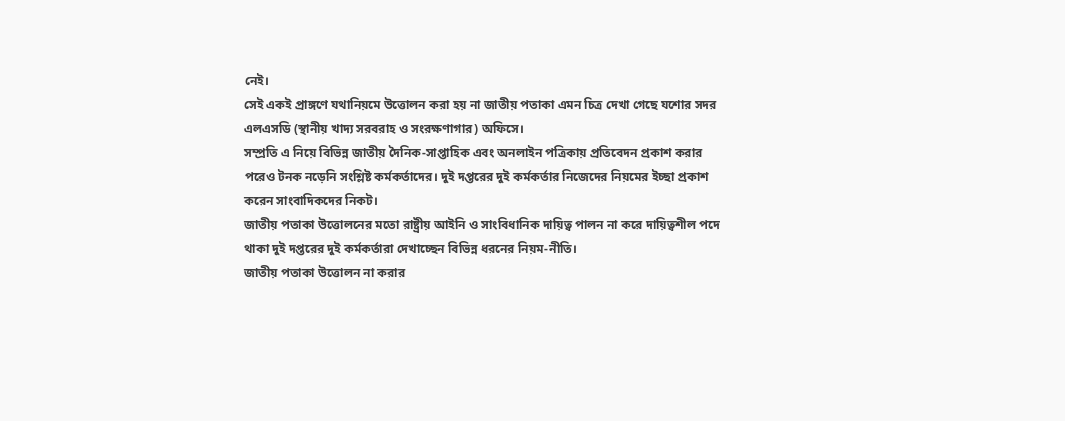নেই।
সেই একই প্রাঙ্গণে যথানিয়মে উত্তোলন করা হয় না জাতীয় পতাকা এমন চিত্র দেখা গেছে যশোর সদর এলএসডি (স্থানীয় খাদ্য সরবরাহ ও সংরক্ষণাগার) অফিসে।
সম্প্রতি এ নিয়ে বিভিন্ন জাতীয় দৈনিক-সাপ্তাহিক এবং অনলাইন পত্রিকায় প্রতিবেদন প্রকাশ করার পরেও টনক নড়েনি সংশ্লিষ্ট কর্মকর্তাদের। দুই দপ্তরের দুই কর্মকর্তার নিজেদের নিয়মের ইচ্ছা প্রকাশ করেন সাংবাদিকদের নিকট।
জাতীয় পতাকা উত্তোলনের মতো রাষ্ট্রীয় আইনি ও সাংবিধানিক দায়িত্ব পালন না করে দায়িত্বশীল পদে থাকা দুই দপ্তরের দুই কর্মকর্তারা দেখাচ্ছেন বিভিন্ন ধরনের নিয়ম-নীতি।
জাতীয় পতাকা উত্তোলন না করার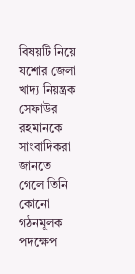বিষয়টি নিয়ে যশোর জেলা খাদ্য নিয়ন্ত্রক সেফাউর রহমানকে সাংবাদিকরা জানতে গেলে তিনি কোনো গঠনমূলক পদক্ষেপ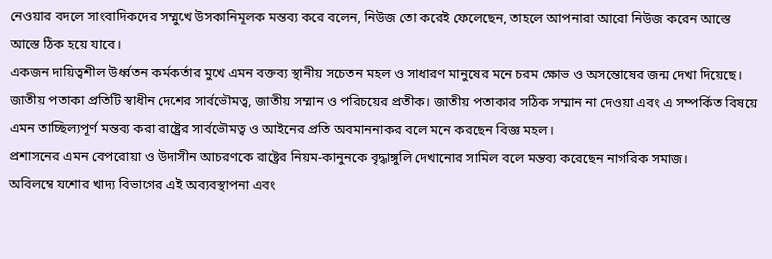নেওয়ার বদলে সাংবাদিকদের সম্মুখে উসকানিমূলক মন্তব্য করে বলেন, নিউজ তো করেই ফেলেছেন, তাহলে আপনারা আরো নিউজ করেন আস্তে আস্তে ঠিক হয়ে যাবে।
একজন দায়িত্বশীল উর্ধ্বতন কর্মকর্তার মুখে এমন বক্তব্য স্থানীয় সচেতন মহল ও সাধারণ মানুষের মনে চরম ক্ষোভ ও অসন্তোষের জন্ম দেখা দিয়েছে।
জাতীয় পতাকা প্রতিটি স্বাধীন দেশের সার্বভৌমত্ব, জাতীয় সম্মান ও পরিচয়ের প্রতীক। জাতীয় পতাকার সঠিক সম্মান না দেওয়া এবং এ সম্পর্কিত বিষয়ে এমন তাচ্ছিল্যপূর্ণ মন্তব্য করা রাষ্ট্রের সার্বভৌমত্ব ও আইনের প্রতি অবমাননাকর বলে মনে করছেন বিজ্ঞ মহল।
প্রশাসনের এমন বেপরোয়া ও উদাসীন আচরণকে রাষ্ট্রের নিয়ম-কানুনকে বৃদ্ধাঙ্গুলি দেখানোর সামিল বলে মন্তব্য করেছেন নাগরিক সমাজ।
অবিলম্বে যশোর খাদ্য বিভাগের এই অব্যবস্থাপনা এবং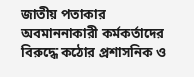জাতীয় পতাকার অবমাননাকারী কর্মকর্তাদের বিরুদ্ধে কঠোর প্রশাসনিক ও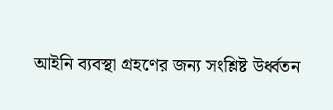আইনি ব্যবস্থা গ্রহণের জন্য সংশ্লিষ্ট উর্ধ্বতন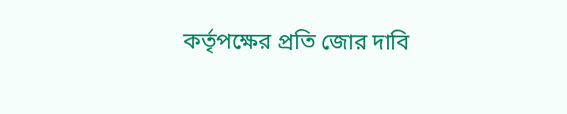কর্তৃপক্ষের প্রতি জোর দাবি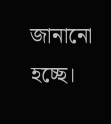জানানো হচ্ছে।